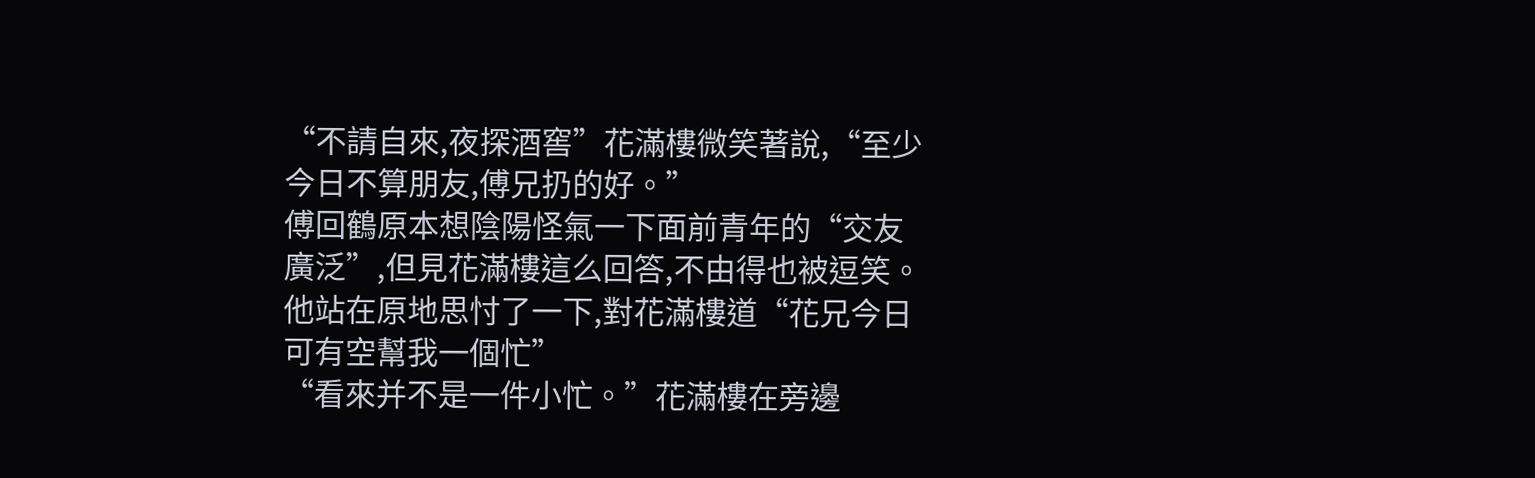“不請自來,夜探酒窖”花滿樓微笑著說,“至少今日不算朋友,傅兄扔的好。”
傅回鶴原本想陰陽怪氣一下面前青年的“交友廣泛”,但見花滿樓這么回答,不由得也被逗笑。
他站在原地思忖了一下,對花滿樓道“花兄今日可有空幫我一個忙”
“看來并不是一件小忙。”花滿樓在旁邊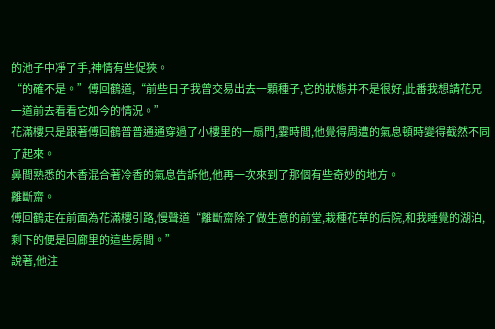的池子中凈了手,神情有些促狹。
“的確不是。”傅回鶴道,“前些日子我曾交易出去一顆種子,它的狀態并不是很好,此番我想請花兄一道前去看看它如今的情況。”
花滿樓只是跟著傅回鶴普普通通穿過了小樓里的一扇門,霎時間,他覺得周遭的氣息頓時變得截然不同了起來。
鼻間熟悉的木香混合著冷香的氣息告訴他,他再一次來到了那個有些奇妙的地方。
離斷齋。
傅回鶴走在前面為花滿樓引路,慢聲道“離斷齋除了做生意的前堂,栽種花草的后院,和我睡覺的湖泊,剩下的便是回廊里的這些房間。”
說著,他注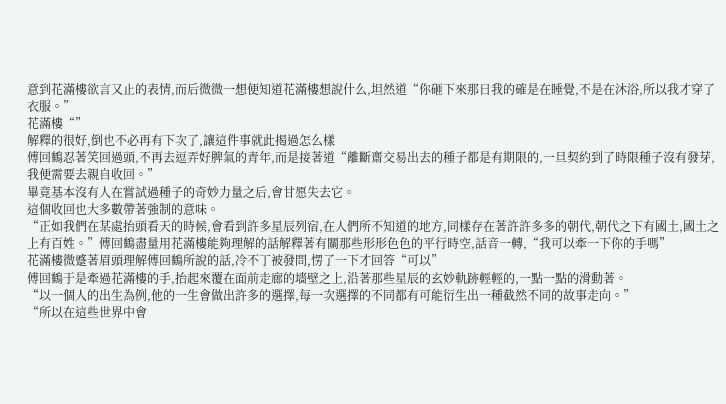意到花滿樓欲言又止的表情,而后微微一想便知道花滿樓想說什么,坦然道“你砸下來那日我的確是在睡覺,不是在沐浴,所以我才穿了衣服。”
花滿樓“”
解釋的很好,倒也不必再有下次了,讓這件事就此揭過怎么樣
傅回鶴忍著笑回過頭,不再去逗弄好脾氣的青年,而是接著道“離斷齋交易出去的種子都是有期限的,一旦契約到了時限種子沒有發芽,我便需要去親自收回。”
畢竟基本沒有人在嘗試過種子的奇妙力量之后,會甘愿失去它。
這個收回也大多數帶著強制的意味。
“正如我們在某處抬頭看天的時候,會看到許多星辰列宿,在人們所不知道的地方,同樣存在著許許多多的朝代,朝代之下有國土,國土之上有百姓。”傅回鶴盡量用花滿樓能夠理解的話解釋著有關那些形形色色的平行時空,話音一轉,“我可以牽一下你的手嗎”
花滿樓微蹙著眉頭理解傅回鶴所說的話,冷不丁被發問,愣了一下才回答“可以”
傅回鶴于是牽過花滿樓的手,抬起來覆在面前走廊的墻壁之上,沿著那些星辰的玄妙軌跡輕輕的,一點一點的滑動著。
“以一個人的出生為例,他的一生會做出許多的選擇,每一次選擇的不同都有可能衍生出一種截然不同的故事走向。”
“所以在這些世界中會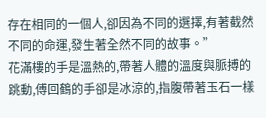存在相同的一個人,卻因為不同的選擇,有著截然不同的命運,發生著全然不同的故事。”
花滿樓的手是溫熱的,帶著人體的溫度與脈搏的跳動,傅回鶴的手卻是冰涼的,指腹帶著玉石一樣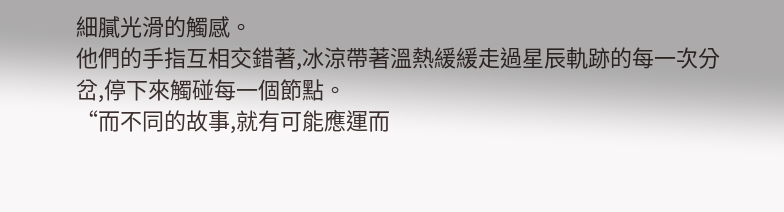細膩光滑的觸感。
他們的手指互相交錯著,冰涼帶著溫熱緩緩走過星辰軌跡的每一次分岔,停下來觸碰每一個節點。
“而不同的故事,就有可能應運而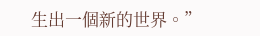生出一個新的世界。”